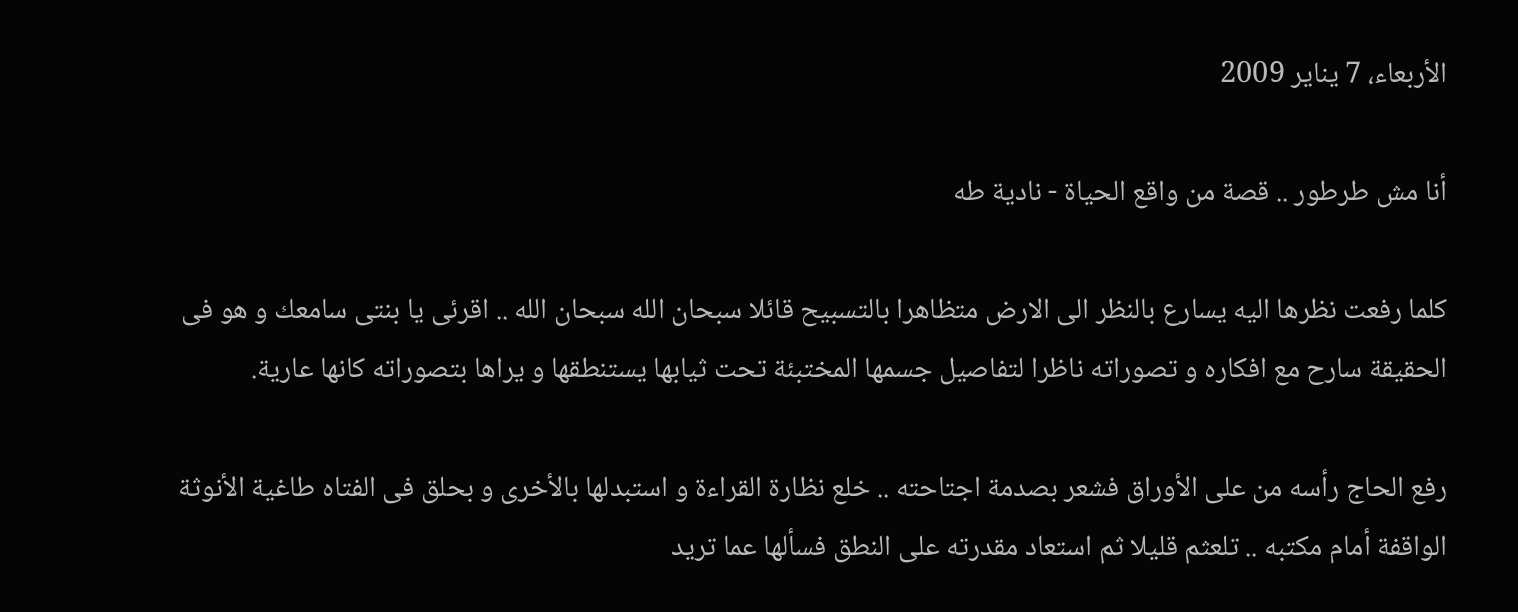الأربعاء، 7 يناير 2009

أنا مش طرطور .. قصة من واقع الحياة - نادية طه

كلما رفعت نظرها اليه يسارع بالنظر الى الارض متظاهرا بالتسبيح قائلا سبحان الله سبحان الله .. اقرئى يا بنتى سامعك و هو فى الحقيقة سارح مع افكاره و تصوراته ناظرا لتفاصيل جسمها المختبئة تحت ثيابها يستنطقها و يراها بتصوراته كانها عارية.

رفع الحاج رأسه من على الأوراق فشعر بصدمة اجتاحته .. خلع نظارة القراءة و استبدلها بالأخرى و بحلق فى الفتاه طاغية الأنوثة الواقفة أمام مكتبه .. تلعثم قليلا ثم استعاد مقدرته على النطق فسألها عما تريد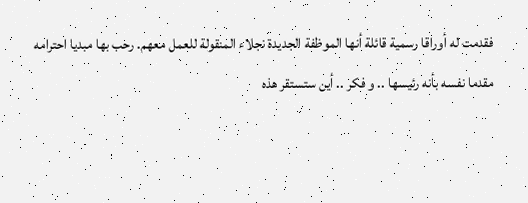فقدمت له أوراقا رسمية قائلة أنها الموظفة الجديدة نجلاء المنقولة للعمل معهم. رحب بها مبديا احترامه مقدما نفسه بأنه رئيسها .. و فكر .. أين ستستقر هذه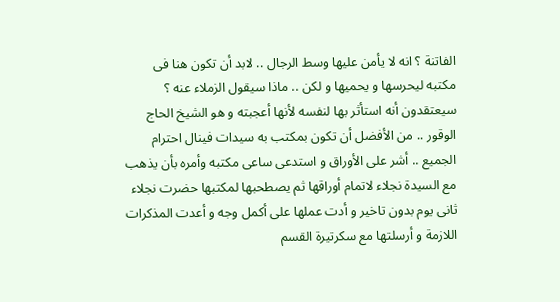الفاتنة ؟ انه لا يأمن عليها وسط الرجال .. لابد أن تكون هنا فى مكتبه ليحرسها و يحميها و لكن .. ماذا سيقول الزملاء عنه ؟ سيعتقدون أنه استأثر بها لنفسه لأنها أعجبته و هو الشيخ الحاج الوقور .. من الأفضل أن تكون بمكتب به سيدات فينال احترام الجميع .. أشر على الأوراق و استدعى ساعى مكتبه وأمره بأن يذهب مع السيدة نجلاء لاتمام أوراقها ثم يصطحبها لمكتبها حضرت نجلاء ثانى يوم بدون تاخير و أدت عملها على أكمل وجه و أعدت المذكرات اللازمة و أرسلتها مع سكرتيرة القسم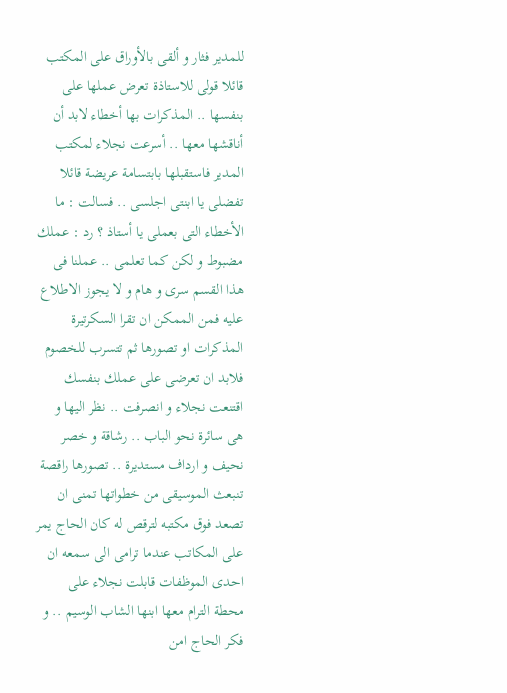للمدير فثار و ألقى بالأوراق على المكتب قائلا قولى للاستاذة تعرض عملها على بنفسها .. المذكرات بها أخطاء لابد أن أناقشها معها .. أسرعت نجلاء لمكتب المدير فاستقبلها بابتسامة عريضة قائلا تفضلى يا ابنتى اجلسى .. فسالت : ما الأخطاء التى بعملى يا أستاذ ؟ رد : عملك مضبوط و لكن كما تعلمى .. عملنا فى هذا القسم سرى و هام و لا يجوز الاطلاع عليه فمن الممكن ان تقرا السكرتيرة المذكرات او تصورها ثم تتسرب للخصوم فلابد ان تعرضى على عملك بنفسك اقتنعت نجلاء و انصرفت .. نظر اليها و هى سائرة نحو الباب .. رشاقة و خصر نحيف و ارداف مستديرة .. تصورها راقصة تنبعث الموسيقى من خطواتها تمنى ان تصعد فوق مكتبه لترقص له كان الحاج يمر على المكاتب عندما ترامى الى سمعه ان احدى الموظفات قابلت نجلاء على محطة الترام معها ابنها الشاب الوسيم .. و فكر الحاج امن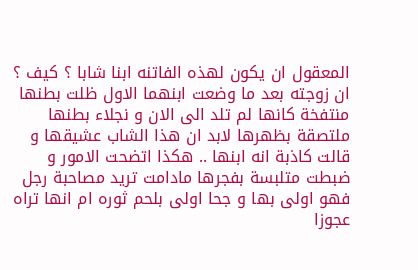المعقول ان يكون لهذه الفاتنه ابنا شابا ؟ كيف ؟ ان زوجته بعد ما وضعت ابنهما الاول ظلت بطنها منتفخة كانها لم تلد الى الان و نجلاء بطنها ملتصقة بظهرها لابد ان هذا الشاب عشيقها و قالت كاذبة انه ابنها .. هكذا اتضحت الامور و ضبطت متلبسة بفجرها مادامت تريد مصاحبة رجل فهو اولى بها و جحا اولى بلحم ثوره ام انها تراه عجوزا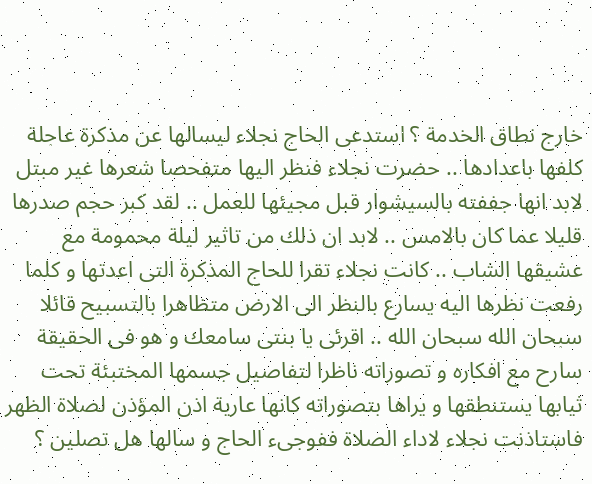خارج نطاق الخدمة ؟ استدعى الحاج نجلاء ليسالها عن مذكرة عاجلة كلفها باعدادها .. حضرت نجلاء فنظر اليها متفحصا شعرها غير مبتل لابد انها جففته بالسيشوار قبل مجيئها للعمل .. لقد كبر حجم صدرها قليلا عما كان بالامس .. لابد ان ذلك من تاثير ليلة محمومة مع عشيقها الشاب .. كانت نجلاء تقرا للحاج المذكرة التى اعدتها و كلما رفعت نظرها اليه يسارع بالنظر الى الارض متظاهرا بالتسبيح قائلا سبحان الله سبحان الله .. اقرئى يا بنتى سامعك و هو فى الحقيقة سارح مع افكاره و تصوراته ناظرا لتفاصيل جسمها المختبئة تحت ثيابها يستنطقها و يراها بتصوراته كانها عارية اذن المؤذن لصلاة الظهر فاستاذنت نجلاء لاداء الصلاة ففوجىء الحاج و سالها هل تصلين ؟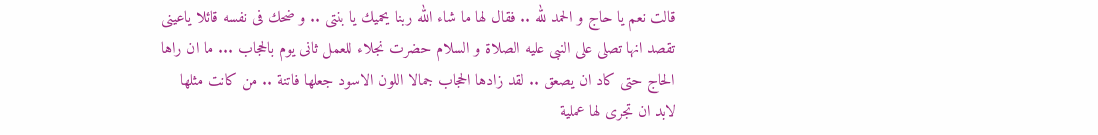قالت نعم يا حاج و الحمد لله .. فقال لها ما شاء الله ربنا يحميك يا بنتى .. و ضحك فى نفسه قائلا ياعينى تقصد انها تصلى على النبى عليه الصلاة و السلام حضرت نجلاء للعمل ثانى يوم بالحجاب ... ما ان راها الحاج حتى كاد ان يصعق .. لقد زادها الحجاب جمالا اللون الاسود جعلها فاتنة .. من كانت مثلها لابد ان تجرى لها عملية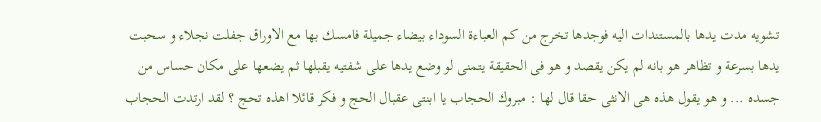تشويه مدت يدها بالمستندات اليه فوجدها تخرج من كم العباءة السوداء بيضاء جميلة فامسك بها مع الاوراق جفلت نجلاء و سحبت يدها بسرعة و تظاهر هو بانه لم يكن يقصد و هو فى الحقيقة يتمنى لو وضع يدها على شفتيه يقبلها ثم يضعها على مكان حساس من جسده ... و هو يقول هذه هى الانثى حقا قال لها : مبروك الحجاب يا ابنتى عقبال الحج و فكر قائلا اهذه تحج ؟ لقد ارتدت الحجاب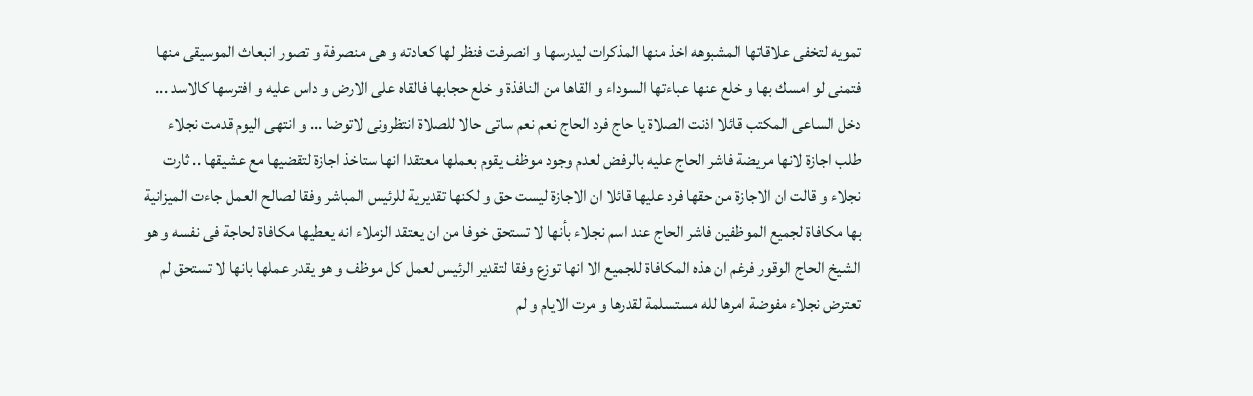تمويه لتخفى علاقاتها المشبوهه اخذ منها المذكرات ليدرسها و انصرفت فنظر لها كعادته و هى منصرفة و تصور انبعاث الموسيقى منها فتمنى لو امسك بها و خلع عنها عباءتها السوداء و القاها من النافذة و خلع حجابها فالقاه على الارض و داس عليه و افترسها كالاسد ... دخل الساعى المكتب قائلا اذنت الصلاة يا حاج فرد الحاج نعم نعم ساتى حالا للصلاة انتظرونى لاتوضا ... و انتهى اليوم قدمت نجلاء طلب اجازة لانها مريضة فاشر الحاج عليه بالرفض لعدم وجود موظف يقوم بعملها معتقدا انها ستاخذ اجازة لتقضيها مع عشيقها .. ثارت نجلاء و قالت ان الاجازة من حقها فرد عليها قائلا ان الاجازة ليست حق و لكنها تقديرية للرئيس المباشر وفقا لصالح العمل جاءت الميزانية بها مكافاة لجميع الموظفين فاشر الحاج عند اسم نجلاء بأنها لا تستحق خوفا من ان يعتقد الزملاء انه يعطيها مكافاة لحاجة فى نفسه و هو الشيخ الحاج الوقور فرغم ان هذه المكافاة للجميع الا انها توزع وفقا لتقدير الرئيس لعمل كل موظف و هو يقدر عملها بانها لا تستحق لم تعترض نجلاء مفوضة امرها لله مستسلمة لقدرها و مرت الايام و لم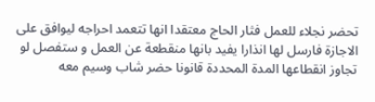تحضر نجلاء للعمل فثار الحاج معتقدا انها تتعمد احراجه ليوافق على الاجازة فارسل لها انذارا يفيد بانها منقطعة عن العمل و ستفصل لو تجاوز انقطاعها المدة المحددة قانونا حضر شاب وسيم معه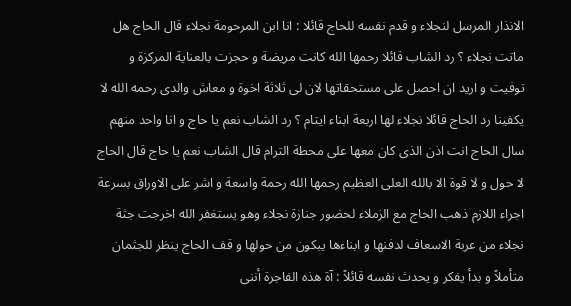الانذار المرسل لنجلاء و قدم نفسه للحاج قائلا : انا ابن المرحومة نجلاء قال الحاج هل ماتت نجلاء ؟ رد الشاب قائلا رحمها الله كانت مريضة و حجزت بالعناية المركزة و توفيت و اريد ان احصل على مستحقاتها لان لى ثلاثة اخوة و معاش والدى رحمه الله لا يكفينا رد الحاج قائلا نجلاء لها اربعة ابناء ايتام ؟ رد الشاب نعم يا حاج و انا واحد منهم سال الحاج انت اذن الذى كان معها على محطة الترام قال الشاب نعم يا حاج قال الحاج لا حول و لا قوة الا بالله العلى العظيم رحمها الله رحمة واسعة و اشر على الاوراق بسرعة اجراء اللازم ذهب الحاج مع الزملاء لحضور جنازة نجلاء وهو يستغفر الله اخرجت جثة نجلاء من عربة الاسعاف لدفنها و ابناءها يبكون من حولها و قف الحاج ينظر للجثمان متأملاً و بدأ يفكر و يحدث نفسه قائلاً : آة هذه الفاجرة أننى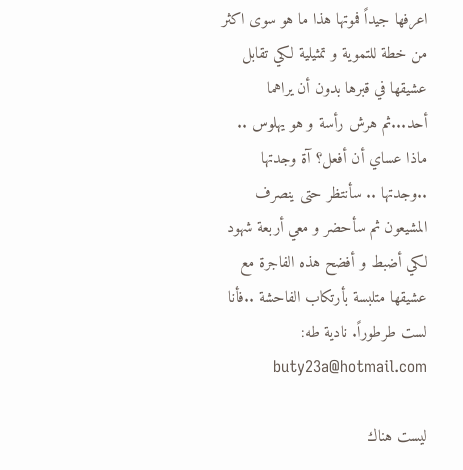اعرفها جيداً فموتها هذا ما هو سوى اكثر من خطة للتموية و تمثيلية لكي تقابل عشيقها في قبرها بدون أن يراهما أحد...ثم هرش رأسة و هو يهلوس .. ماذا عساي أن أفعل؟ آة وجدتها ..وجدتها .. سأنتظر حتى ينصرف المشيعون ثم سأحضر و معي أربعة شهود لكي أضبط و أفضح هذه الفاجرة مع عشيقها متلبسة بأرتكاب الفاحشة ..فأنا لست طرطوراً. نادية طه: buty23a@hotmail.com

ليست هناك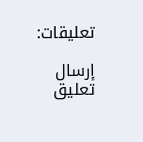تعليقات:

إرسال تعليق